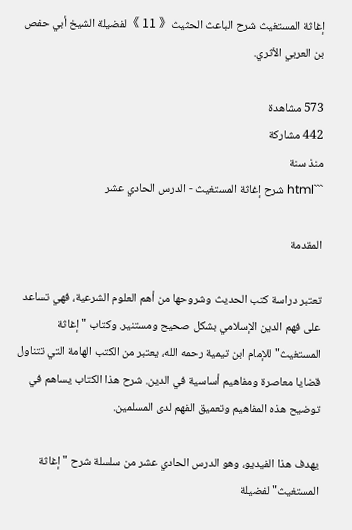إغاثة المستغيث شرح الباعث الحثيث《 11 》لفضيلة الشيخ أبي حفص بن العربي الأثري.

573 مشاهدة
442 مشاركة
منذ سنة
```html شرح إغاثة المستغيث - الدرس الحادي عشر

المقدمة

تعتبر دراسة كتب الحديث وشروحها من أهم العلوم الشرعية، فهي تساعد على فهم الدين الإسلامي بشكل صحيح ومستنير. وكتاب "إغاثة المستغيث" للإمام ابن تيمية رحمه الله، يعتبر من الكتب الهامة التي تتناول قضايا معاصرة ومفاهيم أساسية في الدين. شرح هذا الكتاب يساهم في توضيح هذه المفاهيم وتعميق الفهم لدى المسلمين.

يهدف هذا الفيديو، وهو الدرس الحادي عشر من سلسلة شرح "إغاثة المستغيث" لفضيلة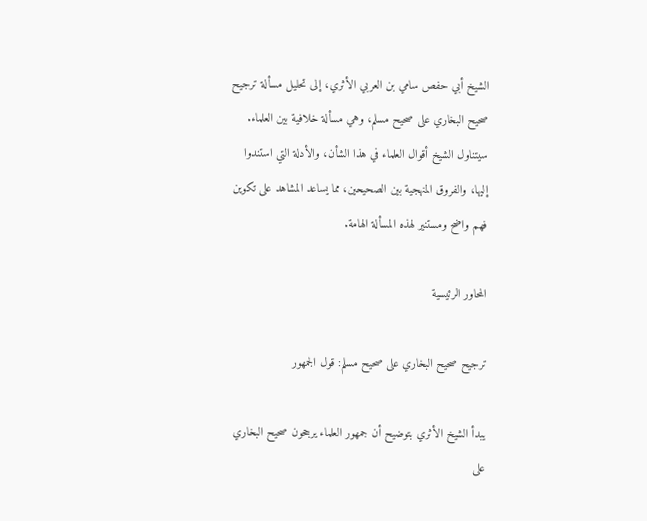الشيخ أبي حفص سامي بن العربي الأثري، إلى تحليل مسألة ترجيح صحيح البخاري على صحيح مسلم، وهي مسألة خلافية بين العلماء. سيتناول الشيخ أقوال العلماء في هذا الشأن، والأدلة التي استندوا إليها، والفروق المنهجية بين الصحيحين، مما يساعد المشاهد على تكوين فهم واضح ومستنير لهذه المسألة الهامة.

المحاور الرئيسية

ترجيح صحيح البخاري على صحيح مسلم: قول الجمهور

يبدأ الشيخ الأثري بتوضيح أن جمهور العلماء يرجحون صحيح البخاري على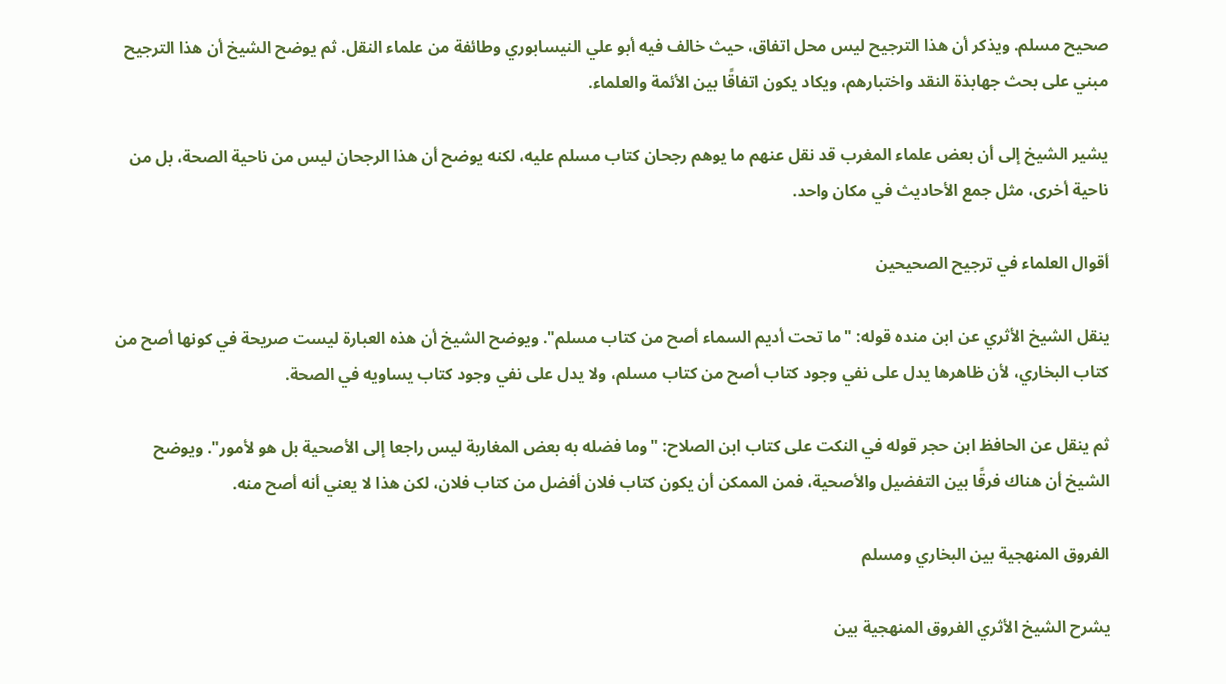صحيح مسلم. ويذكر أن هذا الترجيح ليس محل اتفاق، حيث خالف فيه أبو علي النيسابوري وطائفة من علماء النقل. ثم يوضح الشيخ أن هذا الترجيح مبني على بحث جهابذة النقد واختبارهم، ويكاد يكون اتفاقًا بين الأئمة والعلماء.

يشير الشيخ إلى أن بعض علماء المغرب قد نقل عنهم ما يوهم رجحان كتاب مسلم عليه، لكنه يوضح أن هذا الرجحان ليس من ناحية الصحة، بل من ناحية أخرى، مثل جمع الأحاديث في مكان واحد.

أقوال العلماء في ترجيح الصحيحين

ينقل الشيخ الأثري عن ابن منده قوله: "ما تحت أديم السماء أصح من كتاب مسلم". ويوضح الشيخ أن هذه العبارة ليست صريحة في كونها أصح من كتاب البخاري، لأن ظاهرها يدل على نفي وجود كتاب أصح من كتاب مسلم، ولا يدل على نفي وجود كتاب يساويه في الصحة.

ثم ينقل عن الحافظ ابن حجر قوله في النكت على كتاب ابن الصلاح: "وما فضله به بعض المغاربة ليس راجعا إلى الأصحية بل هو لأمور". ويوضح الشيخ أن هناك فرقًا بين التفضيل والأصحية، فمن الممكن أن يكون كتاب فلان أفضل من كتاب فلان، لكن هذا لا يعني أنه أصح منه.

الفروق المنهجية بين البخاري ومسلم

يشرح الشيخ الأثري الفروق المنهجية بين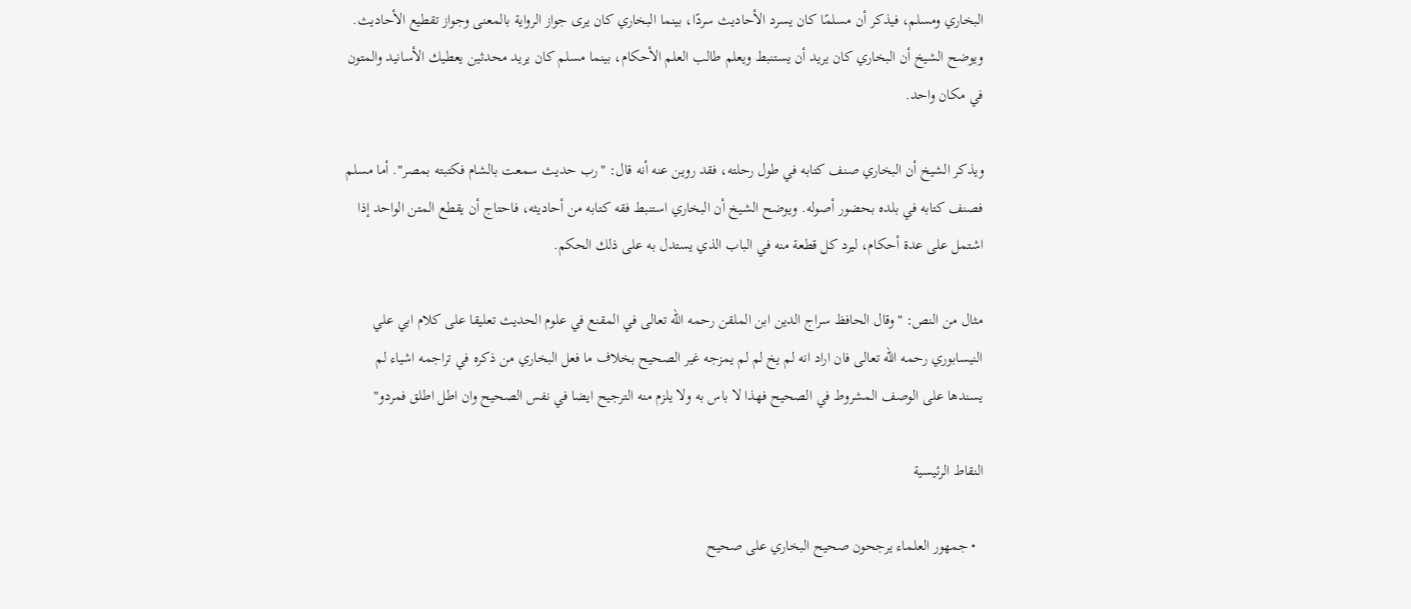البخاري ومسلم، فيذكر أن مسلمًا كان يسرد الأحاديث سردًا، بينما البخاري كان يرى جواز الرواية بالمعنى وجواز تقطيع الأحاديث. ويوضح الشيخ أن البخاري كان يريد أن يستنبط ويعلم طالب العلم الأحكام، بينما مسلم كان يريد محدثين يعطيك الأسانيد والمتون في مكان واحد.

ويذكر الشيخ أن البخاري صنف كتابه في طول رحلته، فقد روين عنه أنه قال: "رب حديث سمعت بالشام فكتبته بمصر". أما مسلم فصنف كتابه في بلده بحضور أصوله. ويوضح الشيخ أن البخاري استنبط فقه كتابه من أحاديثه، فاحتاج أن يقطع المتن الواحد إذا اشتمل على عدة أحكام، ليرد كل قطعة منه في الباب الذي يستدل به على ذلك الحكم.

مثال من النص: "وقال الحافظ سراج الدين ابن الملقن رحمه الله تعالى في المقنع في علوم الحديث تعليقا على كلام ابي علي النيسابوري رحمه الله تعالى فان اراد انه لم يخ لم لم يمزجه غير الصحيح بخلاف ما فعل البخاري من ذكره في تراجمه اشياء لم يسندها على الوصف المشروط في الصحيح فهذا لا باس به ولا يلزم منه الترجيح ايضا في نفس الصحيح وان اطل اطلق فمردو"

النقاط الرئيسية

  • جمهور العلماء يرجحون صحيح البخاري على صحيح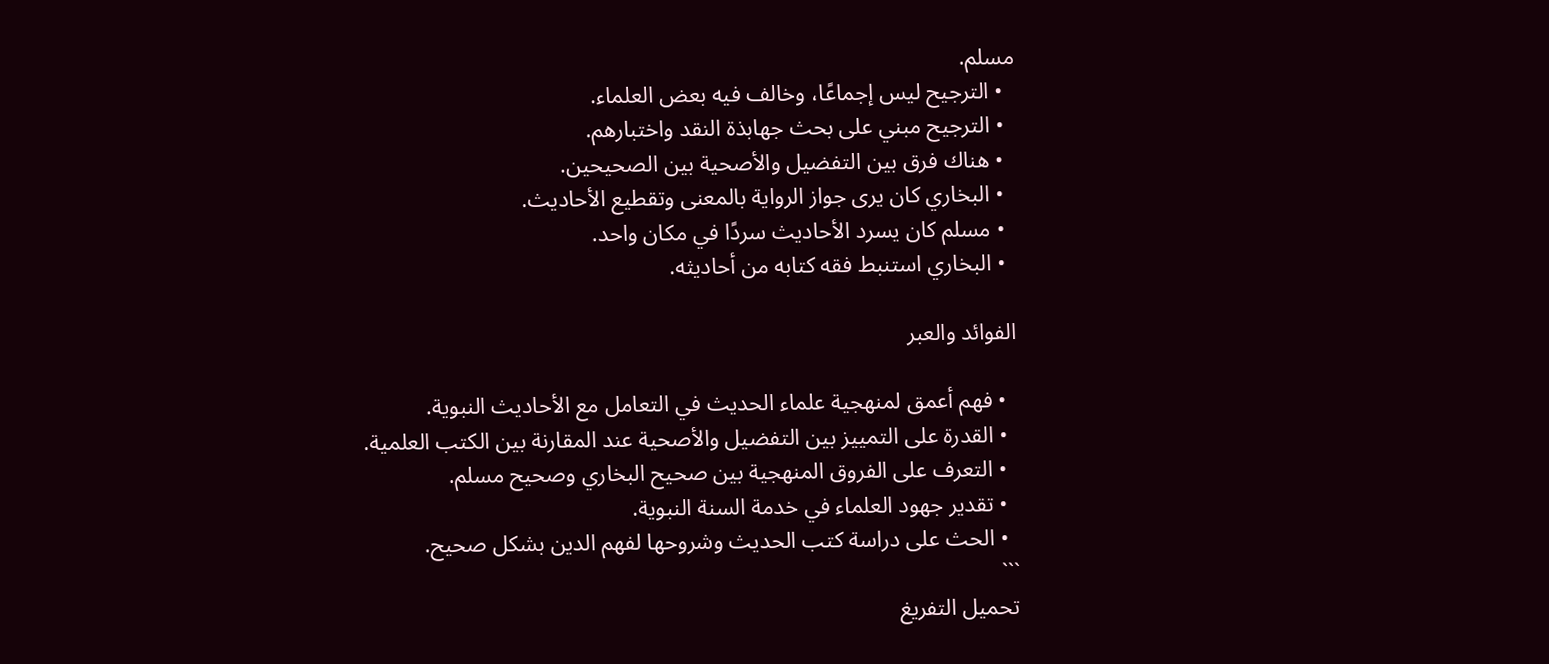مسلم.
  • الترجيح ليس إجماعًا، وخالف فيه بعض العلماء.
  • الترجيح مبني على بحث جهابذة النقد واختبارهم.
  • هناك فرق بين التفضيل والأصحية بين الصحيحين.
  • البخاري كان يرى جواز الرواية بالمعنى وتقطيع الأحاديث.
  • مسلم كان يسرد الأحاديث سردًا في مكان واحد.
  • البخاري استنبط فقه كتابه من أحاديثه.

الفوائد والعبر

  • فهم أعمق لمنهجية علماء الحديث في التعامل مع الأحاديث النبوية.
  • القدرة على التمييز بين التفضيل والأصحية عند المقارنة بين الكتب العلمية.
  • التعرف على الفروق المنهجية بين صحيح البخاري وصحيح مسلم.
  • تقدير جهود العلماء في خدمة السنة النبوية.
  • الحث على دراسة كتب الحديث وشروحها لفهم الدين بشكل صحيح.
```
تحميل التفريغ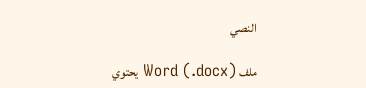النصي

ملف Word (.docx) يحتوي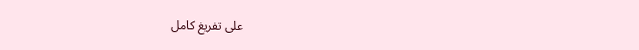على تفريغ كامل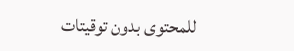للمحتوى بدون توقيتات